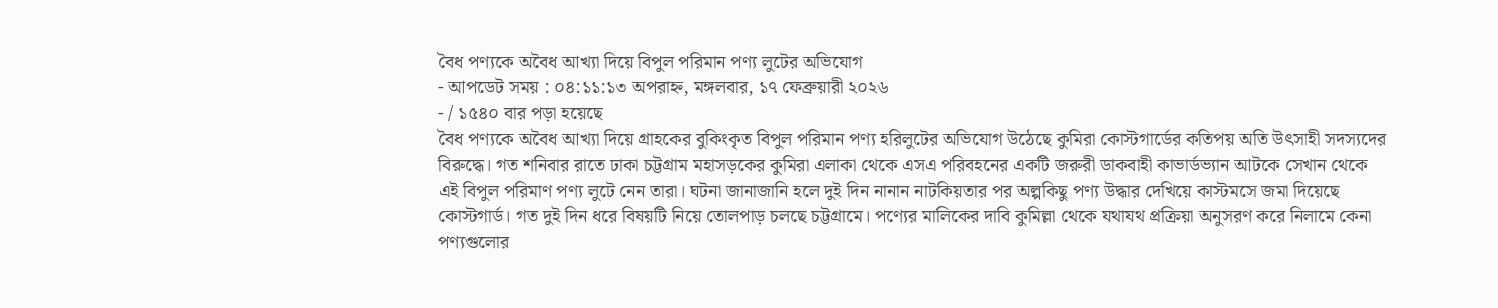বৈধ পণ্যকে অবৈধ আখ্যা দিয়ে বিপুল পরিমান পণ্য লুটের অভিযোগ
- আপডেট সময় : ০৪:১১:১৩ অপরাহ্ন, মঙ্গলবার, ১৭ ফেব্রুয়ারী ২০২৬
- / ১৫৪০ বার পড়া হয়েছে
বৈধ পণ্যকে অবৈধ আখ্যা দিয়ে গ্রাহকের বুকিংকৃত বিপুল পরিমান পণ্য হরিলুটের অভিযোগ উঠেছে কুমিরা কোস্টগার্ডের কতিপয় অতি উৎসাহী সদস্যদের বিরুদ্ধে। গত শনিবার রাতে ঢাকা চট্টগ্রাম মহাসড়কের কুমিরা এলাকা থেকে এসএ পরিবহনের একটি জরুরী ডাকবাহী কাভার্ডভ্যান আটকে সেখান থেকে এই বিপুল পরিমাণ পণ্য লুটে নেন তারা। ঘটনা জানাজানি হলে দুই দিন নানান নাটকিয়তার পর অল্পকিছু পণ্য উদ্ধার দেখিয়ে কাস্টমসে জমা দিয়েছে কোস্টগার্ড। গত দুই দিন ধরে বিষয়টি নিয়ে তোলপাড় চলছে চট্টগ্রামে। পণ্যের মালিকের দাবি কুমিল্লা থেকে যথাযথ প্রক্রিয়া অনুসরণ করে নিলামে কেনা পণ্যগুলোর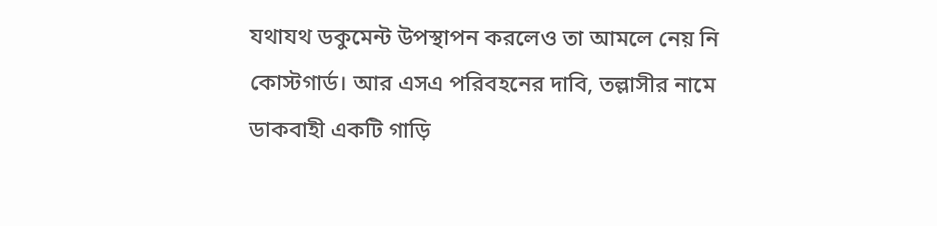যথাযথ ডকুমেন্ট উপস্থাপন করলেও তা আমলে নেয় নি কোস্টগার্ড। আর এসএ পরিবহনের দাবি, তল্লাসীর নামে ডাকবাহী একটি গাড়ি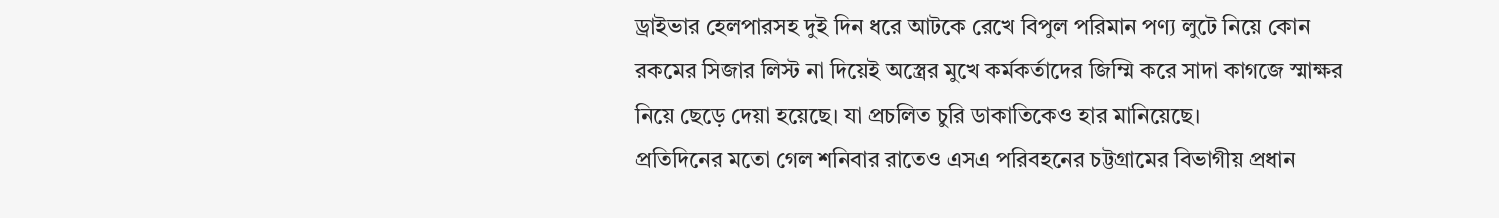ড্রাইভার হেলপারসহ দুই দিন ধরে আটকে রেখে বিপুল পরিমান পণ্য লুটে নিয়ে কোন রকমের সিজার লিস্ট না দিয়েই অস্ত্রের মুখে কর্মকর্তাদের জিম্মি করে সাদা কাগজে স্মাক্ষর নিয়ে ছেড়ে দেয়া হয়েছে। যা প্রচলিত চুরি ডাকাতিকেও হার মানিয়েছে।
প্রতিদিনের মতো গেল শনিবার রাতেও এসএ পরিবহনের চট্টগ্রামের বিভাগীয় প্রধান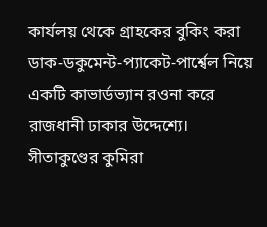কার্যলয় থেকে গ্রাহকের বুকিং করা ডাক-ডকুমেন্ট-প্যাকেট-পার্শ্বেল নিয়ে একটি কাভার্ডভ্যান রওনা করে রাজধানী ঢাকার উদ্দেশ্যে। সীতাকুণ্ডের কুমিরা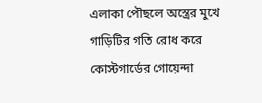এলাকা পৌছলে অস্ত্রের মুখে গাড়িটির গতি রোধ করে কোস্টগার্ডের গোয়েন্দা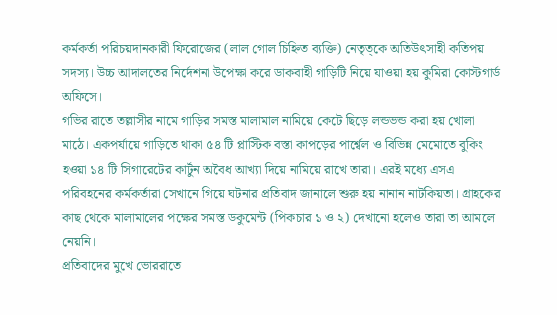কর্মকর্তা পরিচয়দানকারী ফিরোজের (লাল গোল চিহ্নিত ব্যক্তি) নেতৃত্কে অতিউৎসাহী কতিপয় সদস্য। উচ্চ আদালতের নির্দেশনা উপেক্ষা করে ডাকবাহী গাড়িটি নিয়ে যাওয়া হয় কুমিরা কোস্টগার্ড অফিসে।
গভির রাতে তল্লাসীর নামে গাড়ির সমস্ত মালামাল নামিয়ে কেটে ছিড়ে লন্ডভন্ড করা হয় খোলা মাঠে। একপর্যায়ে গাড়িতে থাকা ৫৪ টি প্লাস্টিক বস্তা কাপড়ের পার্শ্বেল ও বিভিন্ন মেমোতে বুকিং হওয়া ১৪ টি সিগারেটের কার্টুন অবৈধ আখ্যা দিয়ে নামিয়ে রাখে তারা। এরই মধ্যে এসএ পরিবহনের কর্মকর্তারা সেখানে গিয়ে ঘটনার প্রতিবাদ জানালে শুরু হয় নানান নাটকিয়তা। গ্রাহকের কাছ থেকে মালামালের পক্ষের সমস্ত ডকুমেন্ট (পিকচার ১ ও ২) দেখানো হলেও তারা তা আমলে নেয়নি।
প্রতিবাদের মুখে ভোররাতে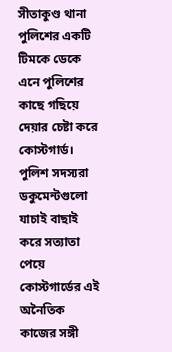সীতাকুণ্ড থানা পুলিশের একটি টিমকে ডেকে এনে পুলিশের কাছে গছিয়ে দেয়ার চেষ্টা করে কোস্টগার্ড। পুলিশ সদস্যরা ডকুমেন্টগুলো যাচাই বাছাই করে সত্যাতা পেয়ে কোস্টগার্ডের এই অনৈতিক কাজের সঙ্গী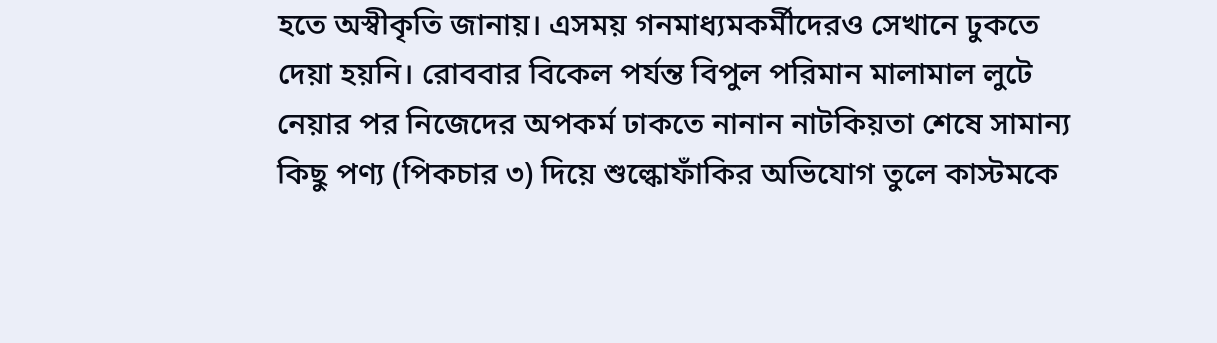হতে অস্বীকৃতি জানায়। এসময় গনমাধ্যমকর্মীদেরও সেখানে ঢুকতে দেয়া হয়নি। রোববার বিকেল পর্যন্ত বিপুল পরিমান মালামাল লুটে নেয়ার পর নিজেদের অপকর্ম ঢাকতে নানান নাটকিয়তা শেষে সামান্য কিছু পণ্য (পিকচার ৩) দিয়ে শুল্কোফাঁকির অভিযোগ তুলে কাস্টমকে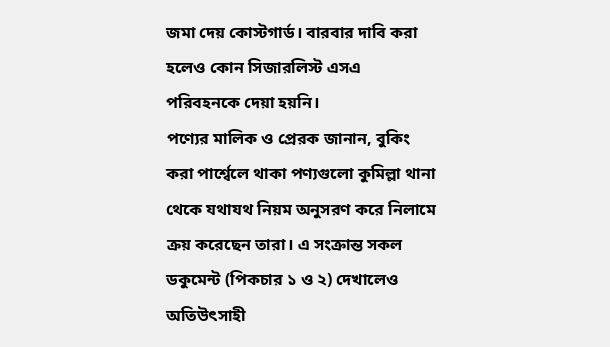জমা দেয় কোস্টগার্ড। বারবার দাবি করা হলেও কোন সিজারলিস্ট এসএ পরিবহনকে দেয়া হয়নি।
পণ্যের মালিক ও প্রেরক জানান, বুকিং করা পার্শ্বেলে থাকা পণ্যগুলো কুমিল্লা থানা থেকে যথাযথ নিয়ম অনুসরণ করে নিলামে ক্রয় করেছেন তারা। এ সংক্রান্ত সকল ডকুমেন্ট (পিকচার ১ ও ২) দেখালেও অতিউৎসাহী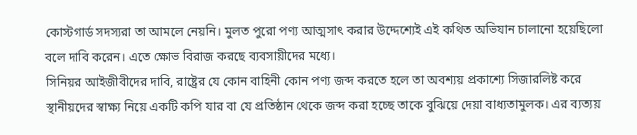কোস্টগার্ড সদস্যরা তা আমলে নেয়নি। মুলত পুরো পণ্য আত্মসাৎ করার উদ্দেশ্যেই এই কথিত অভিযান চালানো হয়েছিলো বলে দাবি করেন। এতে ক্ষোভ বিরাজ করছে ব্যবসায়ীদের মধ্যে।
সিনিয়র আইজীবীদের দাবি, রাষ্ট্রের যে কোন বাহিনী কোন পণ্য জব্দ করতে হলে তা অবশ্যয় প্রকাশ্যে সিজারলিষ্ট করে স্থানীয়দের স্বাক্ষ্য নিয়ে একটি কপি যার বা যে প্রতিষ্ঠান থেকে জব্দ করা হচ্ছে তাকে বুঝিয়ে দেয়া বাধ্যতামুলক। এর ব্যত্যয়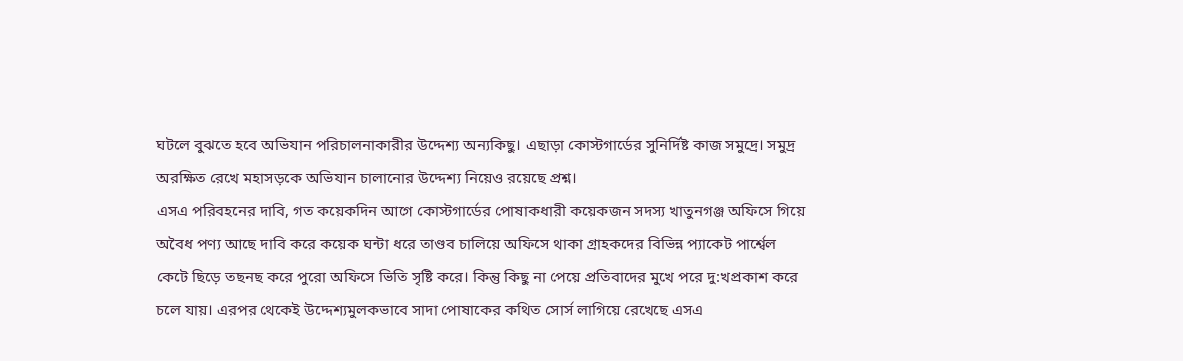ঘটলে বুঝতে হবে অভিযান পরিচালনাকারীর উদ্দেশ্য অন্যকিছু। এছাড়া কোস্টগার্ডের সুনির্দিষ্ট কাজ সমুদ্রে। সমুদ্র অরক্ষিত রেখে মহাসড়কে অভিযান চালানোর উদ্দেশ্য নিয়েও রয়েছে প্রশ্ন।
এসএ পরিবহনের দাবি, গত কয়েকদিন আগে কোস্টগার্ডের পোষাকধারী কয়েকজন সদস্য খাতুনগঞ্জ অফিসে গিয়ে অবৈধ পণ্য আছে দাবি করে কয়েক ঘন্টা ধরে তাণ্ডব চালিয়ে অফিসে থাকা গ্রাহকদের বিভিন্ন প্যাকেট পার্শ্বেল কেটে ছিড়ে তছনছ করে পুরো অফিসে ভিতি সৃষ্টি করে। কিন্তু কিছু না পেয়ে প্রতিবাদের মুখে পরে দু:খপ্রকাশ করে চলে যায়। এরপর থেকেই উদ্দেশ্যমুলকভাবে সাদা পোষাকের কথিত সোর্স লাগিয়ে রেখেছে এসএ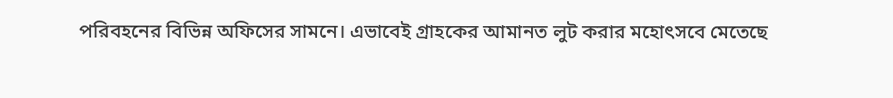পরিবহনের বিভিন্ন অফিসের সামনে। এভাবেই গ্রাহকের আমানত লুট করার মহোৎসবে মেতেছে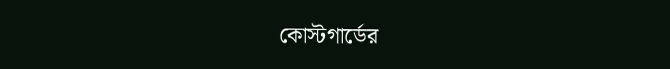কোস্টগার্ডের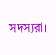সদস্যরা।